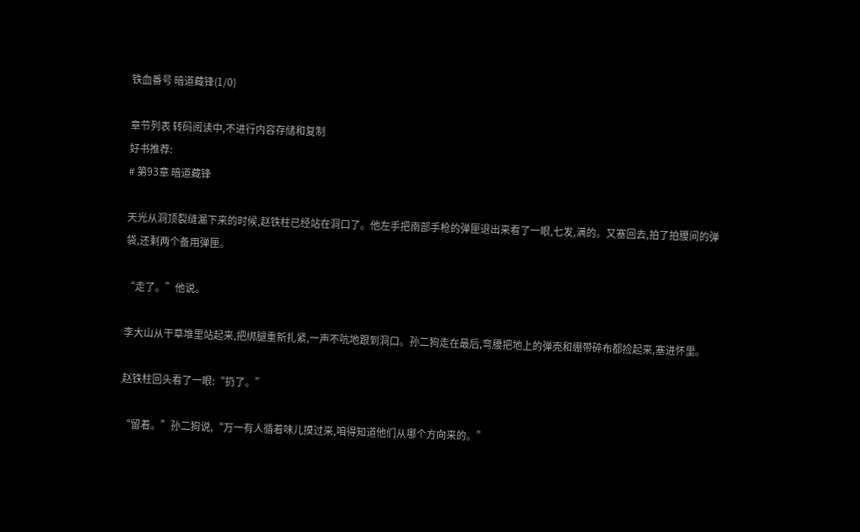铁血番号 暗道藏锋(1/0)

章节列表 转码阅读中,不进行内容存储和复制
好书推荐:
# 第93章 暗道藏锋

天光从洞顶裂缝漏下来的时候,赵铁柱已经站在洞口了。他左手把南部手枪的弹匣退出来看了一眼,七发,满的。又塞回去,拍了拍腰间的弹袋,还剩两个备用弹匣。

“走了。”他说。

李大山从干草堆里站起来,把绑腿重新扎紧,一声不吭地跟到洞口。孙二狗走在最后,弯腰把地上的弹壳和绷带碎布都捡起来,塞进怀里。

赵铁柱回头看了一眼:“扔了。”

“留着。”孙二狗说,“万一有人循着味儿摸过来,咱得知道他们从哪个方向来的。”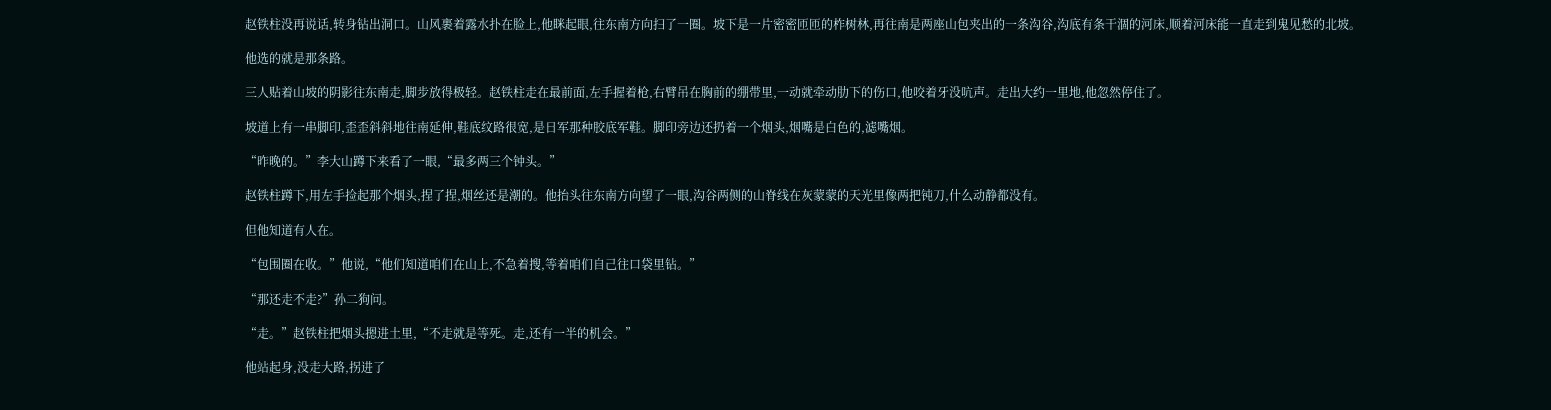赵铁柱没再说话,转身钻出洞口。山风裹着露水扑在脸上,他眯起眼,往东南方向扫了一圈。坡下是一片密密匝匝的柞树林,再往南是两座山包夹出的一条沟谷,沟底有条干涸的河床,顺着河床能一直走到鬼见愁的北坡。

他选的就是那条路。

三人贴着山坡的阴影往东南走,脚步放得极轻。赵铁柱走在最前面,左手握着枪,右臂吊在胸前的绷带里,一动就牵动肋下的伤口,他咬着牙没吭声。走出大约一里地,他忽然停住了。

坡道上有一串脚印,歪歪斜斜地往南延伸,鞋底纹路很宽,是日军那种胶底军鞋。脚印旁边还扔着一个烟头,烟嘴是白色的,滤嘴烟。

“昨晚的。”李大山蹲下来看了一眼,“最多两三个钟头。”

赵铁柱蹲下,用左手捡起那个烟头,捏了捏,烟丝还是潮的。他抬头往东南方向望了一眼,沟谷两侧的山脊线在灰蒙蒙的天光里像两把钝刀,什么动静都没有。

但他知道有人在。

“包围圈在收。”他说,“他们知道咱们在山上,不急着搜,等着咱们自己往口袋里钻。”

“那还走不走?”孙二狗问。

“走。”赵铁柱把烟头摁进土里,“不走就是等死。走,还有一半的机会。”

他站起身,没走大路,拐进了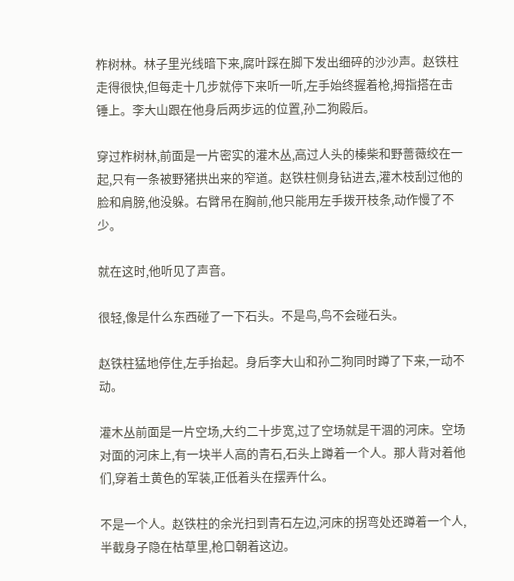柞树林。林子里光线暗下来,腐叶踩在脚下发出细碎的沙沙声。赵铁柱走得很快,但每走十几步就停下来听一听,左手始终握着枪,拇指搭在击锤上。李大山跟在他身后两步远的位置,孙二狗殿后。

穿过柞树林,前面是一片密实的灌木丛,高过人头的榛柴和野蔷薇绞在一起,只有一条被野猪拱出来的窄道。赵铁柱侧身钻进去,灌木枝刮过他的脸和肩膀,他没躲。右臂吊在胸前,他只能用左手拨开枝条,动作慢了不少。

就在这时,他听见了声音。

很轻,像是什么东西碰了一下石头。不是鸟,鸟不会碰石头。

赵铁柱猛地停住,左手抬起。身后李大山和孙二狗同时蹲了下来,一动不动。

灌木丛前面是一片空场,大约二十步宽,过了空场就是干涸的河床。空场对面的河床上,有一块半人高的青石,石头上蹲着一个人。那人背对着他们,穿着土黄色的军装,正低着头在摆弄什么。

不是一个人。赵铁柱的余光扫到青石左边,河床的拐弯处还蹲着一个人,半截身子隐在枯草里,枪口朝着这边。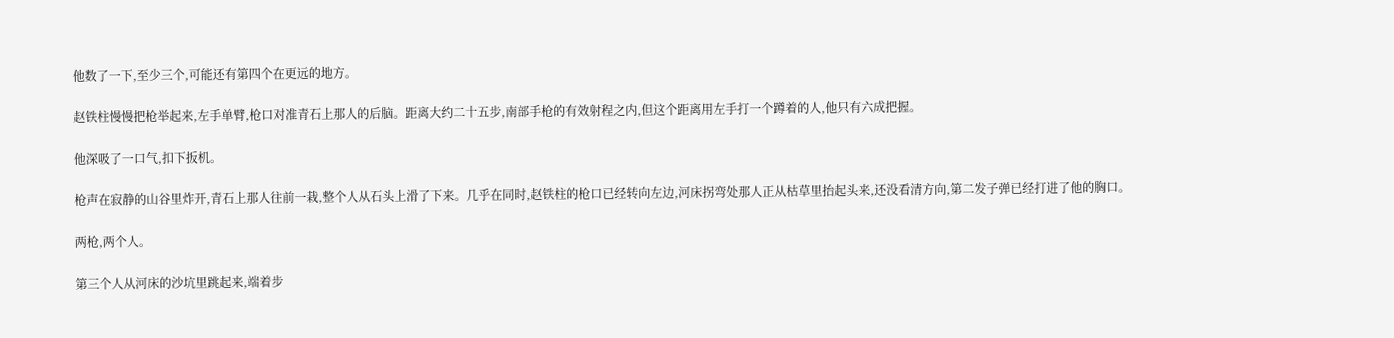他数了一下,至少三个,可能还有第四个在更远的地方。

赵铁柱慢慢把枪举起来,左手单臂,枪口对准青石上那人的后脑。距离大约二十五步,南部手枪的有效射程之内,但这个距离用左手打一个蹲着的人,他只有六成把握。

他深吸了一口气,扣下扳机。

枪声在寂静的山谷里炸开,青石上那人往前一栽,整个人从石头上滑了下来。几乎在同时,赵铁柱的枪口已经转向左边,河床拐弯处那人正从枯草里抬起头来,还没看清方向,第二发子弹已经打进了他的胸口。

两枪,两个人。

第三个人从河床的沙坑里跳起来,端着步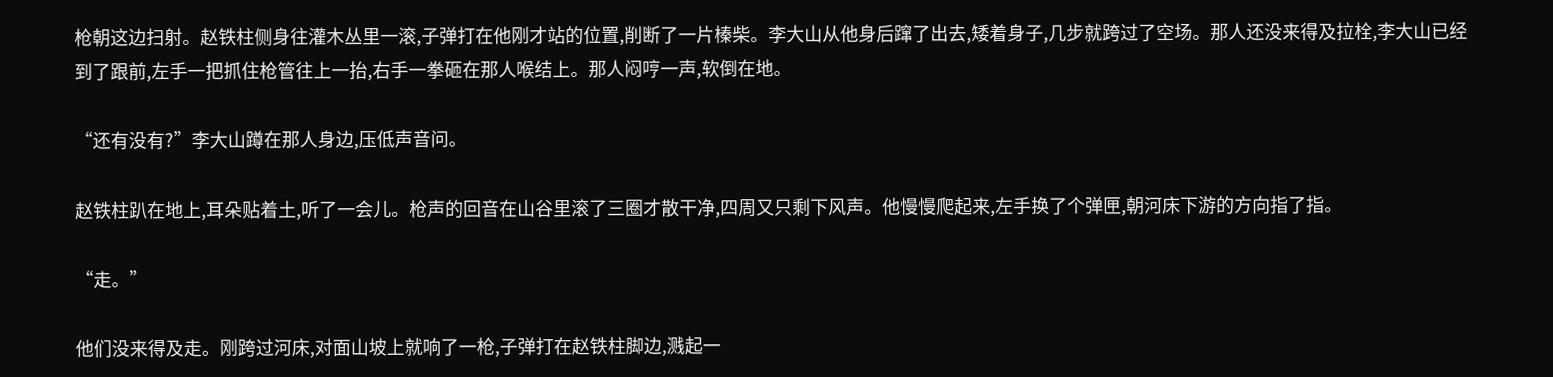枪朝这边扫射。赵铁柱侧身往灌木丛里一滚,子弹打在他刚才站的位置,削断了一片榛柴。李大山从他身后蹿了出去,矮着身子,几步就跨过了空场。那人还没来得及拉栓,李大山已经到了跟前,左手一把抓住枪管往上一抬,右手一拳砸在那人喉结上。那人闷哼一声,软倒在地。

“还有没有?”李大山蹲在那人身边,压低声音问。

赵铁柱趴在地上,耳朵贴着土,听了一会儿。枪声的回音在山谷里滚了三圈才散干净,四周又只剩下风声。他慢慢爬起来,左手换了个弹匣,朝河床下游的方向指了指。

“走。”

他们没来得及走。刚跨过河床,对面山坡上就响了一枪,子弹打在赵铁柱脚边,溅起一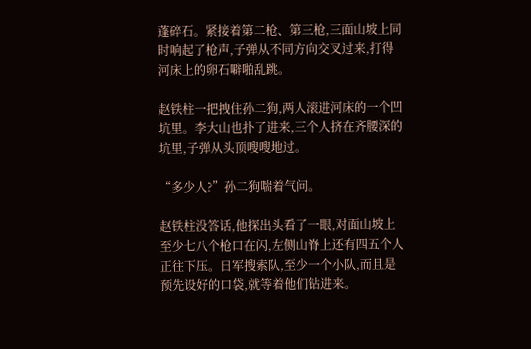蓬碎石。紧接着第二枪、第三枪,三面山坡上同时响起了枪声,子弹从不同方向交叉过来,打得河床上的卵石噼啪乱跳。

赵铁柱一把拽住孙二狗,两人滚进河床的一个凹坑里。李大山也扑了进来,三个人挤在齐腰深的坑里,子弹从头顶嗖嗖地过。

“多少人?”孙二狗喘着气问。

赵铁柱没答话,他探出头看了一眼,对面山坡上至少七八个枪口在闪,左侧山脊上还有四五个人正往下压。日军搜索队,至少一个小队,而且是预先设好的口袋,就等着他们钻进来。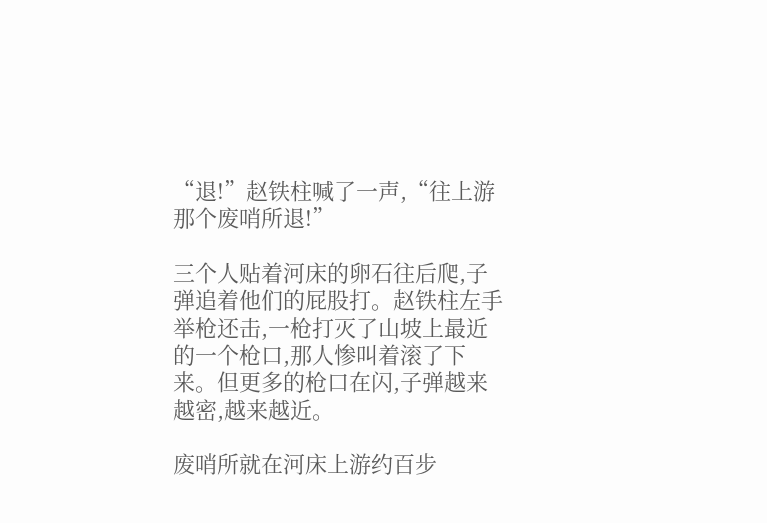“退!”赵铁柱喊了一声,“往上游那个废哨所退!”

三个人贴着河床的卵石往后爬,子弹追着他们的屁股打。赵铁柱左手举枪还击,一枪打灭了山坡上最近的一个枪口,那人惨叫着滚了下来。但更多的枪口在闪,子弹越来越密,越来越近。

废哨所就在河床上游约百步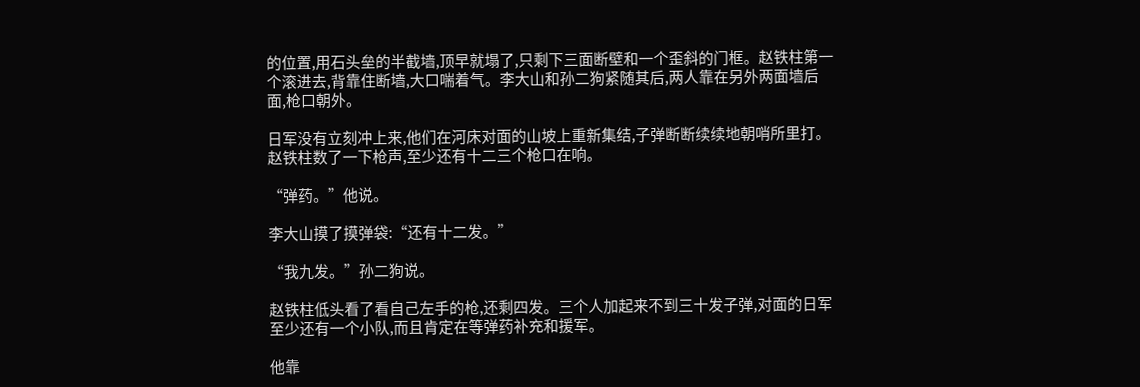的位置,用石头垒的半截墙,顶早就塌了,只剩下三面断壁和一个歪斜的门框。赵铁柱第一个滚进去,背靠住断墙,大口喘着气。李大山和孙二狗紧随其后,两人靠在另外两面墙后面,枪口朝外。

日军没有立刻冲上来,他们在河床对面的山坡上重新集结,子弹断断续续地朝哨所里打。赵铁柱数了一下枪声,至少还有十二三个枪口在响。

“弹药。”他说。

李大山摸了摸弹袋:“还有十二发。”

“我九发。”孙二狗说。

赵铁柱低头看了看自己左手的枪,还剩四发。三个人加起来不到三十发子弹,对面的日军至少还有一个小队,而且肯定在等弹药补充和援军。

他靠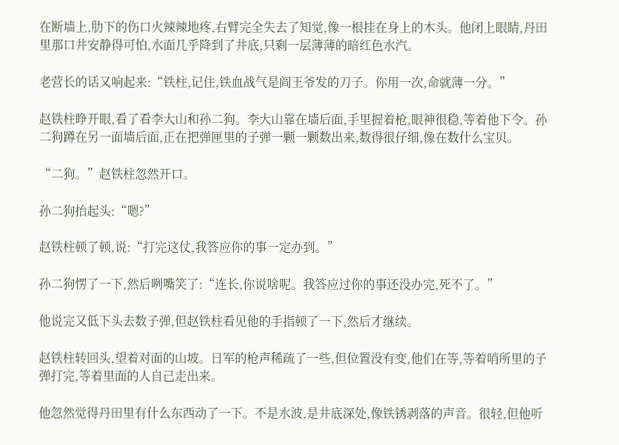在断墙上,肋下的伤口火辣辣地疼,右臂完全失去了知觉,像一根挂在身上的木头。他闭上眼睛,丹田里那口井安静得可怕,水面几乎降到了井底,只剩一层薄薄的暗红色水汽。

老营长的话又响起来:“铁柱,记住,铁血战气是阎王爷发的刀子。你用一次,命就薄一分。”

赵铁柱睁开眼,看了看李大山和孙二狗。李大山靠在墙后面,手里握着枪,眼神很稳,等着他下令。孙二狗蹲在另一面墙后面,正在把弹匣里的子弹一颗一颗数出来,数得很仔细,像在数什么宝贝。

“二狗。”赵铁柱忽然开口。

孙二狗抬起头:“嗯?”

赵铁柱顿了顿,说:“打完这仗,我答应你的事一定办到。”

孙二狗愣了一下,然后咧嘴笑了:“连长,你说啥呢。我答应过你的事还没办完,死不了。”

他说完又低下头去数子弹,但赵铁柱看见他的手指顿了一下,然后才继续。

赵铁柱转回头,望着对面的山坡。日军的枪声稀疏了一些,但位置没有变,他们在等,等着哨所里的子弹打完,等着里面的人自己走出来。

他忽然觉得丹田里有什么东西动了一下。不是水波,是井底深处,像铁锈剥落的声音。很轻,但他听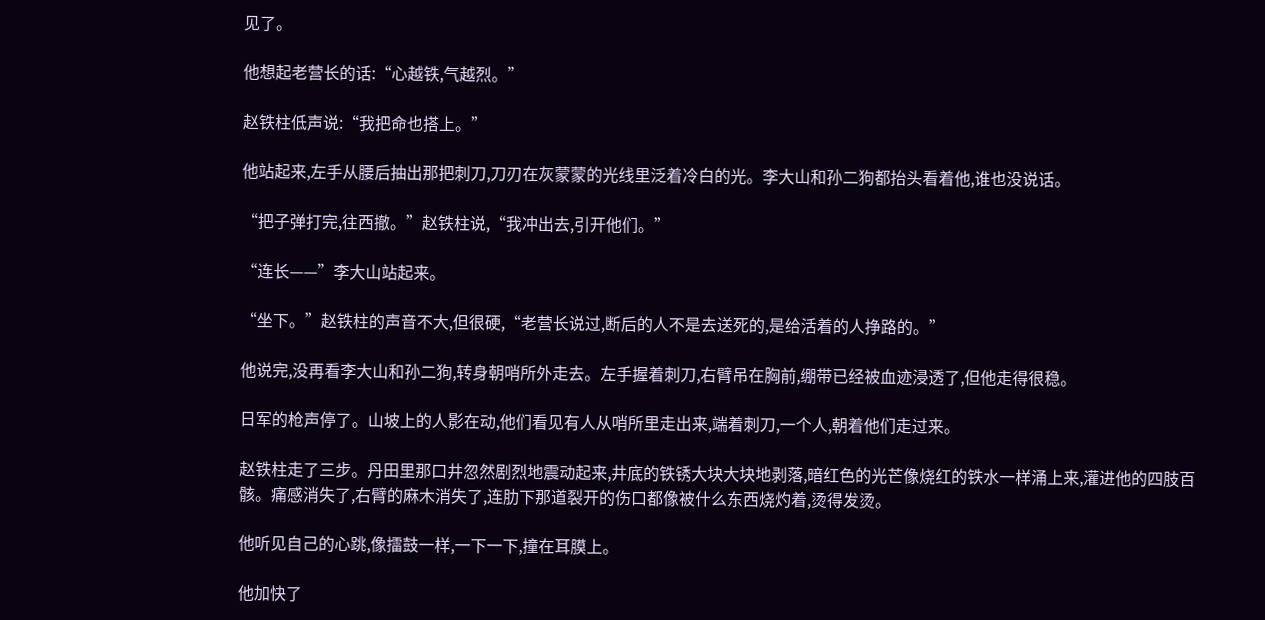见了。

他想起老营长的话:“心越铁,气越烈。”

赵铁柱低声说:“我把命也搭上。”

他站起来,左手从腰后抽出那把刺刀,刀刃在灰蒙蒙的光线里泛着冷白的光。李大山和孙二狗都抬头看着他,谁也没说话。

“把子弹打完,往西撤。”赵铁柱说,“我冲出去,引开他们。”

“连长——”李大山站起来。

“坐下。”赵铁柱的声音不大,但很硬,“老营长说过,断后的人不是去送死的,是给活着的人挣路的。”

他说完,没再看李大山和孙二狗,转身朝哨所外走去。左手握着刺刀,右臂吊在胸前,绷带已经被血迹浸透了,但他走得很稳。

日军的枪声停了。山坡上的人影在动,他们看见有人从哨所里走出来,端着刺刀,一个人,朝着他们走过来。

赵铁柱走了三步。丹田里那口井忽然剧烈地震动起来,井底的铁锈大块大块地剥落,暗红色的光芒像烧红的铁水一样涌上来,灌进他的四肢百骸。痛感消失了,右臂的麻木消失了,连肋下那道裂开的伤口都像被什么东西烧灼着,烫得发烫。

他听见自己的心跳,像擂鼓一样,一下一下,撞在耳膜上。

他加快了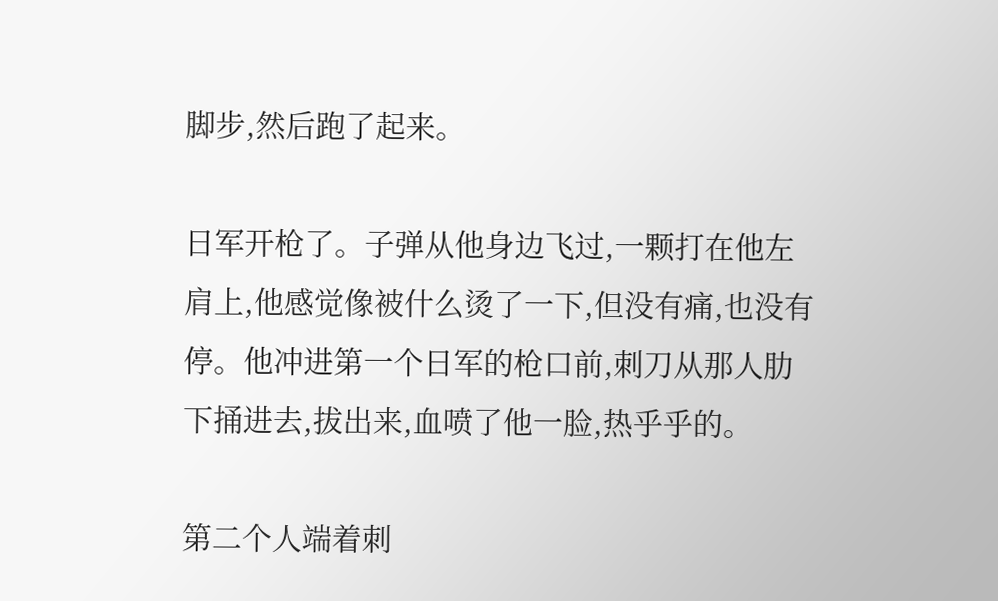脚步,然后跑了起来。

日军开枪了。子弹从他身边飞过,一颗打在他左肩上,他感觉像被什么烫了一下,但没有痛,也没有停。他冲进第一个日军的枪口前,刺刀从那人肋下捅进去,拔出来,血喷了他一脸,热乎乎的。

第二个人端着刺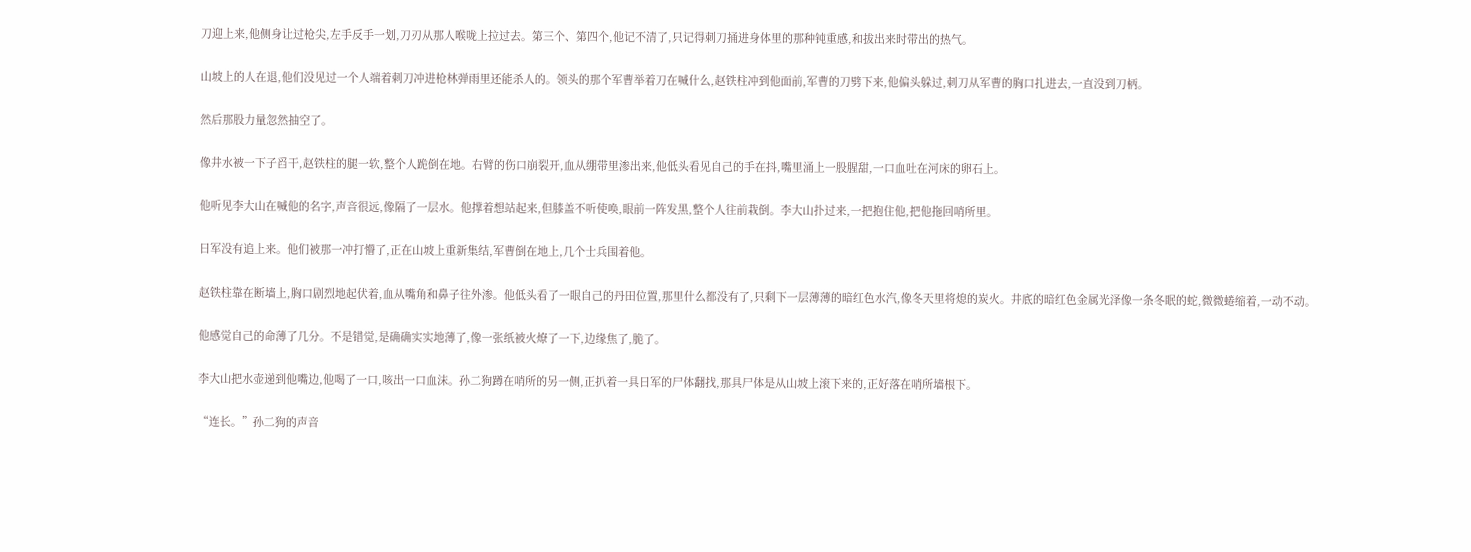刀迎上来,他侧身让过枪尖,左手反手一划,刀刃从那人喉咙上拉过去。第三个、第四个,他记不清了,只记得刺刀捅进身体里的那种钝重感,和拔出来时带出的热气。

山坡上的人在退,他们没见过一个人端着刺刀冲进枪林弹雨里还能杀人的。领头的那个军曹举着刀在喊什么,赵铁柱冲到他面前,军曹的刀劈下来,他偏头躲过,刺刀从军曹的胸口扎进去,一直没到刀柄。

然后那股力量忽然抽空了。

像井水被一下子舀干,赵铁柱的腿一软,整个人跪倒在地。右臂的伤口崩裂开,血从绷带里渗出来,他低头看见自己的手在抖,嘴里涌上一股腥甜,一口血吐在河床的卵石上。

他听见李大山在喊他的名字,声音很远,像隔了一层水。他撑着想站起来,但膝盖不听使唤,眼前一阵发黑,整个人往前栽倒。李大山扑过来,一把抱住他,把他拖回哨所里。

日军没有追上来。他们被那一冲打懵了,正在山坡上重新集结,军曹倒在地上,几个士兵围着他。

赵铁柱靠在断墙上,胸口剧烈地起伏着,血从嘴角和鼻子往外渗。他低头看了一眼自己的丹田位置,那里什么都没有了,只剩下一层薄薄的暗红色水汽,像冬天里将熄的炭火。井底的暗红色金属光泽像一条冬眠的蛇,微微蜷缩着,一动不动。

他感觉自己的命薄了几分。不是错觉,是确确实实地薄了,像一张纸被火燎了一下,边缘焦了,脆了。

李大山把水壶递到他嘴边,他喝了一口,咳出一口血沫。孙二狗蹲在哨所的另一侧,正扒着一具日军的尸体翻找,那具尸体是从山坡上滚下来的,正好落在哨所墙根下。

“连长。”孙二狗的声音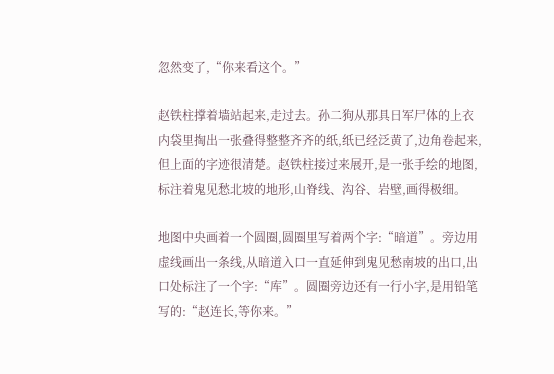忽然变了,“你来看这个。”

赵铁柱撑着墙站起来,走过去。孙二狗从那具日军尸体的上衣内袋里掏出一张叠得整整齐齐的纸,纸已经泛黄了,边角卷起来,但上面的字迹很清楚。赵铁柱接过来展开,是一张手绘的地图,标注着鬼见愁北坡的地形,山脊线、沟谷、岩壁,画得极细。

地图中央画着一个圆圈,圆圈里写着两个字:“暗道”。旁边用虚线画出一条线,从暗道入口一直延伸到鬼见愁南坡的出口,出口处标注了一个字:“库”。圆圈旁边还有一行小字,是用铅笔写的:“赵连长,等你来。”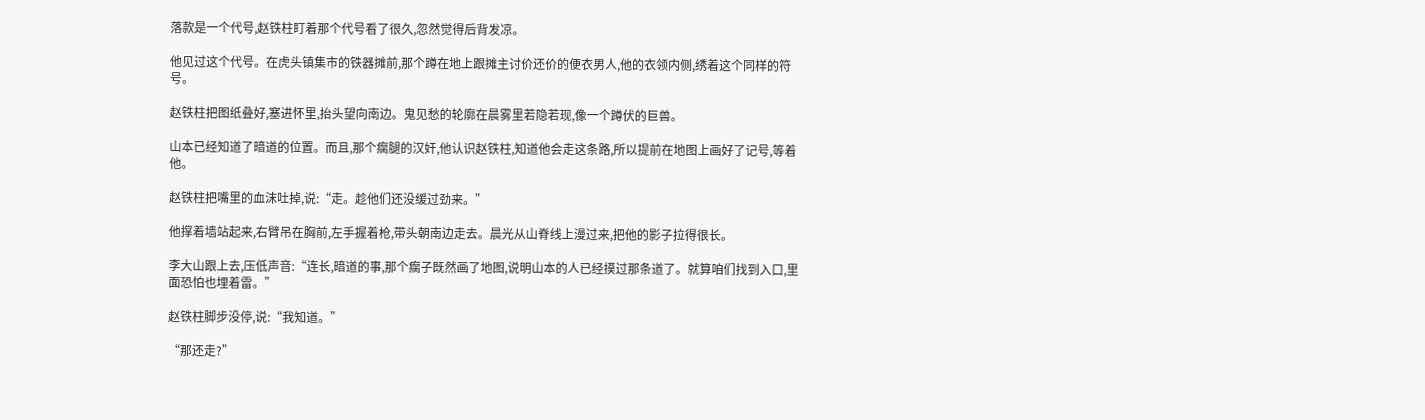落款是一个代号,赵铁柱盯着那个代号看了很久,忽然觉得后背发凉。

他见过这个代号。在虎头镇集市的铁器摊前,那个蹲在地上跟摊主讨价还价的便衣男人,他的衣领内侧,绣着这个同样的符号。

赵铁柱把图纸叠好,塞进怀里,抬头望向南边。鬼见愁的轮廓在晨雾里若隐若现,像一个蹲伏的巨兽。

山本已经知道了暗道的位置。而且,那个瘸腿的汉奸,他认识赵铁柱,知道他会走这条路,所以提前在地图上画好了记号,等着他。

赵铁柱把嘴里的血沫吐掉,说:“走。趁他们还没缓过劲来。”

他撑着墙站起来,右臂吊在胸前,左手握着枪,带头朝南边走去。晨光从山脊线上漫过来,把他的影子拉得很长。

李大山跟上去,压低声音:“连长,暗道的事,那个瘸子既然画了地图,说明山本的人已经摸过那条道了。就算咱们找到入口,里面恐怕也埋着雷。”

赵铁柱脚步没停,说:“我知道。”

“那还走?”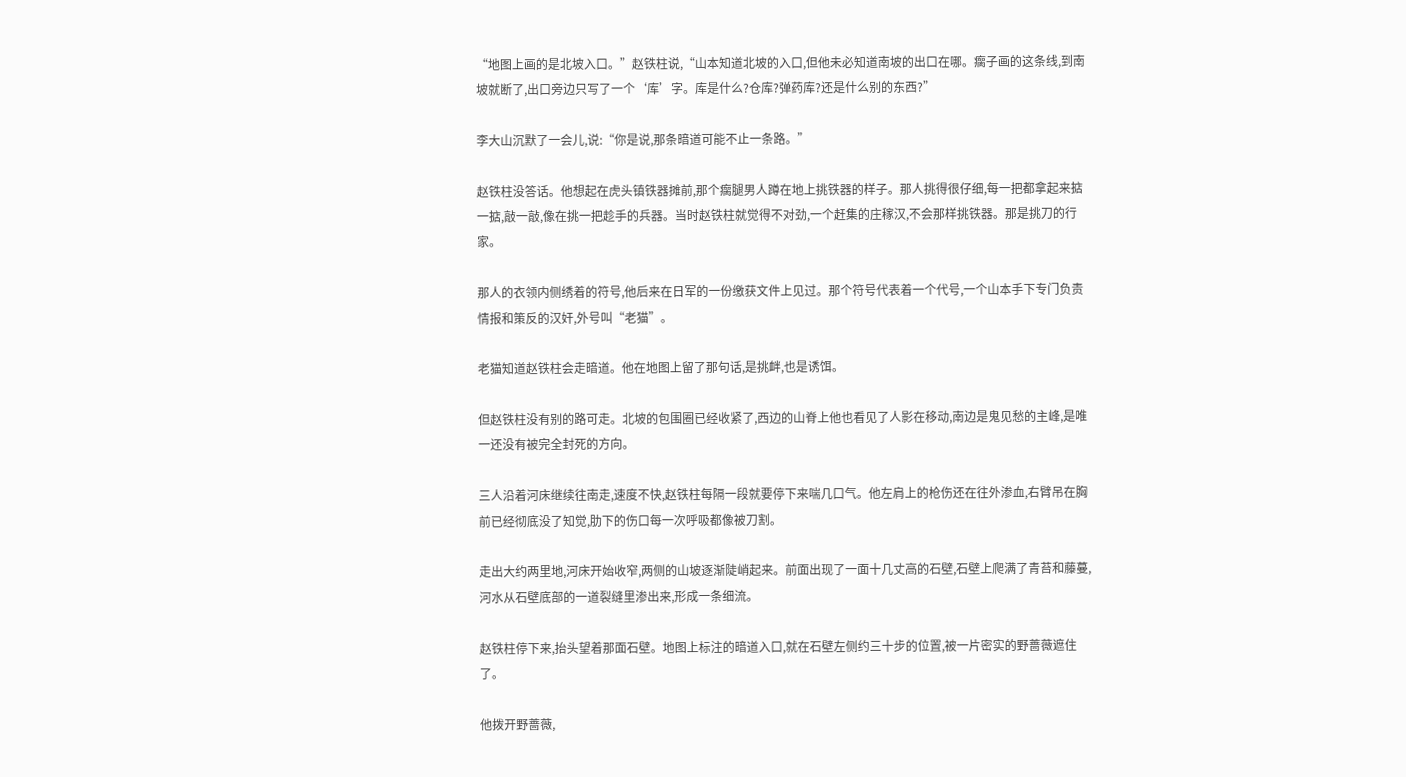“地图上画的是北坡入口。”赵铁柱说,“山本知道北坡的入口,但他未必知道南坡的出口在哪。瘸子画的这条线,到南坡就断了,出口旁边只写了一个‘库’字。库是什么?仓库?弹药库?还是什么别的东西?”

李大山沉默了一会儿,说:“你是说,那条暗道可能不止一条路。”

赵铁柱没答话。他想起在虎头镇铁器摊前,那个瘸腿男人蹲在地上挑铁器的样子。那人挑得很仔细,每一把都拿起来掂一掂,敲一敲,像在挑一把趁手的兵器。当时赵铁柱就觉得不对劲,一个赶集的庄稼汉,不会那样挑铁器。那是挑刀的行家。

那人的衣领内侧绣着的符号,他后来在日军的一份缴获文件上见过。那个符号代表着一个代号,一个山本手下专门负责情报和策反的汉奸,外号叫“老猫”。

老猫知道赵铁柱会走暗道。他在地图上留了那句话,是挑衅,也是诱饵。

但赵铁柱没有别的路可走。北坡的包围圈已经收紧了,西边的山脊上他也看见了人影在移动,南边是鬼见愁的主峰,是唯一还没有被完全封死的方向。

三人沿着河床继续往南走,速度不快,赵铁柱每隔一段就要停下来喘几口气。他左肩上的枪伤还在往外渗血,右臂吊在胸前已经彻底没了知觉,肋下的伤口每一次呼吸都像被刀割。

走出大约两里地,河床开始收窄,两侧的山坡逐渐陡峭起来。前面出现了一面十几丈高的石壁,石壁上爬满了青苔和藤蔓,河水从石壁底部的一道裂缝里渗出来,形成一条细流。

赵铁柱停下来,抬头望着那面石壁。地图上标注的暗道入口,就在石壁左侧约三十步的位置,被一片密实的野蔷薇遮住了。

他拨开野蔷薇,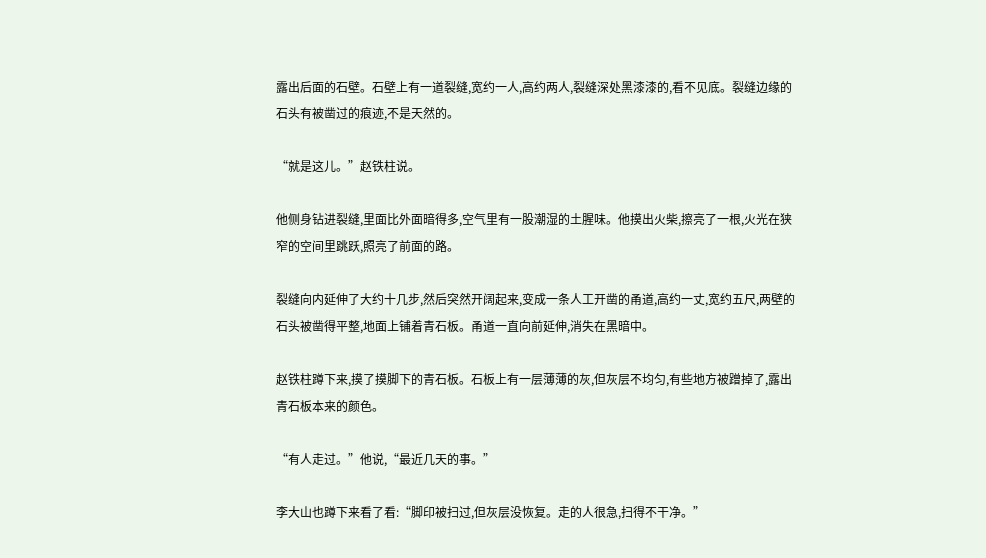露出后面的石壁。石壁上有一道裂缝,宽约一人,高约两人,裂缝深处黑漆漆的,看不见底。裂缝边缘的石头有被凿过的痕迹,不是天然的。

“就是这儿。”赵铁柱说。

他侧身钻进裂缝,里面比外面暗得多,空气里有一股潮湿的土腥味。他摸出火柴,擦亮了一根,火光在狭窄的空间里跳跃,照亮了前面的路。

裂缝向内延伸了大约十几步,然后突然开阔起来,变成一条人工开凿的甬道,高约一丈,宽约五尺,两壁的石头被凿得平整,地面上铺着青石板。甬道一直向前延伸,消失在黑暗中。

赵铁柱蹲下来,摸了摸脚下的青石板。石板上有一层薄薄的灰,但灰层不均匀,有些地方被蹭掉了,露出青石板本来的颜色。

“有人走过。”他说,“最近几天的事。”

李大山也蹲下来看了看:“脚印被扫过,但灰层没恢复。走的人很急,扫得不干净。”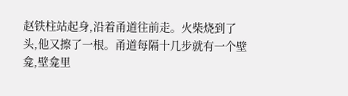赵铁柱站起身,沿着甬道往前走。火柴烧到了头,他又擦了一根。甬道每隔十几步就有一个壁龛,壁龛里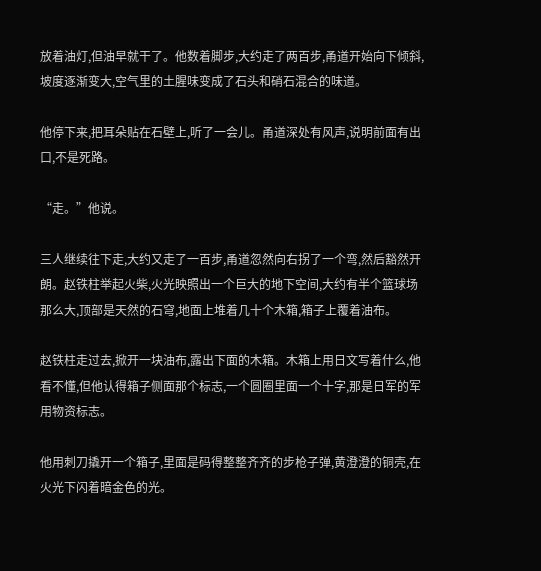放着油灯,但油早就干了。他数着脚步,大约走了两百步,甬道开始向下倾斜,坡度逐渐变大,空气里的土腥味变成了石头和硝石混合的味道。

他停下来,把耳朵贴在石壁上,听了一会儿。甬道深处有风声,说明前面有出口,不是死路。

“走。”他说。

三人继续往下走,大约又走了一百步,甬道忽然向右拐了一个弯,然后豁然开朗。赵铁柱举起火柴,火光映照出一个巨大的地下空间,大约有半个篮球场那么大,顶部是天然的石穹,地面上堆着几十个木箱,箱子上覆着油布。

赵铁柱走过去,掀开一块油布,露出下面的木箱。木箱上用日文写着什么,他看不懂,但他认得箱子侧面那个标志,一个圆圈里面一个十字,那是日军的军用物资标志。

他用刺刀撬开一个箱子,里面是码得整整齐齐的步枪子弹,黄澄澄的铜壳,在火光下闪着暗金色的光。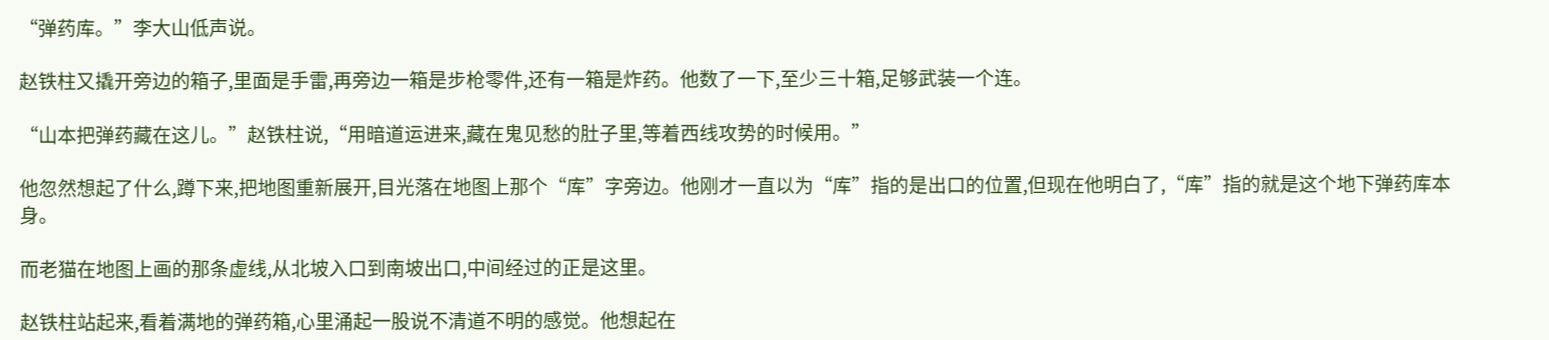“弹药库。”李大山低声说。

赵铁柱又撬开旁边的箱子,里面是手雷,再旁边一箱是步枪零件,还有一箱是炸药。他数了一下,至少三十箱,足够武装一个连。

“山本把弹药藏在这儿。”赵铁柱说,“用暗道运进来,藏在鬼见愁的肚子里,等着西线攻势的时候用。”

他忽然想起了什么,蹲下来,把地图重新展开,目光落在地图上那个“库”字旁边。他刚才一直以为“库”指的是出口的位置,但现在他明白了,“库”指的就是这个地下弹药库本身。

而老猫在地图上画的那条虚线,从北坡入口到南坡出口,中间经过的正是这里。

赵铁柱站起来,看着满地的弹药箱,心里涌起一股说不清道不明的感觉。他想起在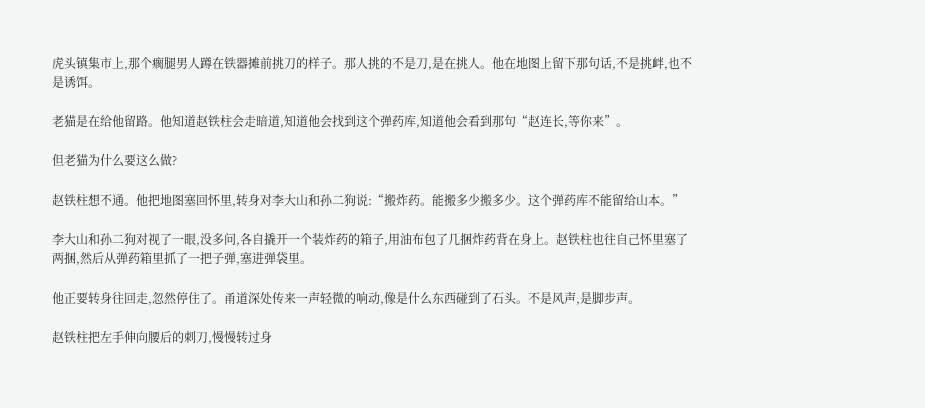虎头镇集市上,那个瘸腿男人蹲在铁器摊前挑刀的样子。那人挑的不是刀,是在挑人。他在地图上留下那句话,不是挑衅,也不是诱饵。

老猫是在给他留路。他知道赵铁柱会走暗道,知道他会找到这个弹药库,知道他会看到那句“赵连长,等你来”。

但老猫为什么要这么做?

赵铁柱想不通。他把地图塞回怀里,转身对李大山和孙二狗说:“搬炸药。能搬多少搬多少。这个弹药库不能留给山本。”

李大山和孙二狗对视了一眼,没多问,各自撬开一个装炸药的箱子,用油布包了几捆炸药背在身上。赵铁柱也往自己怀里塞了两捆,然后从弹药箱里抓了一把子弹,塞进弹袋里。

他正要转身往回走,忽然停住了。甬道深处传来一声轻微的响动,像是什么东西碰到了石头。不是风声,是脚步声。

赵铁柱把左手伸向腰后的刺刀,慢慢转过身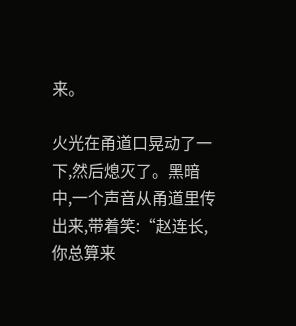来。

火光在甬道口晃动了一下,然后熄灭了。黑暗中,一个声音从甬道里传出来,带着笑:“赵连长,你总算来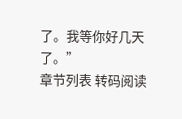了。我等你好几天了。”
章节列表 转码阅读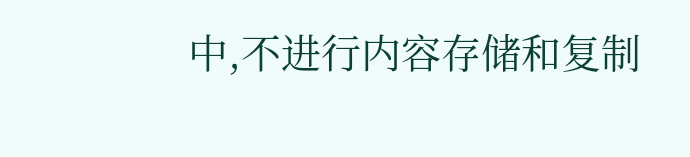中,不进行内容存储和复制